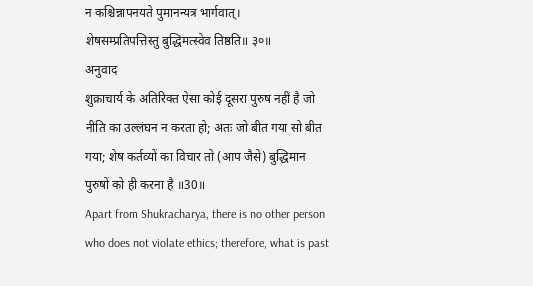न कश्चिन्नापनयते पुमानन्यत्र भार्गवात्।
शेषसम्प्रतिपत्तिस्तु बुद्धिमत्स्वेव तिष्ठति॥ ३०॥
अनुवाद
शुक्राचार्य के अतिरिक्त ऐसा कोई दूसरा पुरुष नहीं है जो नीति का उल्लंघन न करता हो; अतः जो बीत गया सो बीत गया; शेष कर्तव्यों का विचार तो (आप जैसे) बुद्धिमान पुरुषों को ही करना है ॥30॥
Apart from Shukracharya, there is no other person who does not violate ethics; therefore, what is past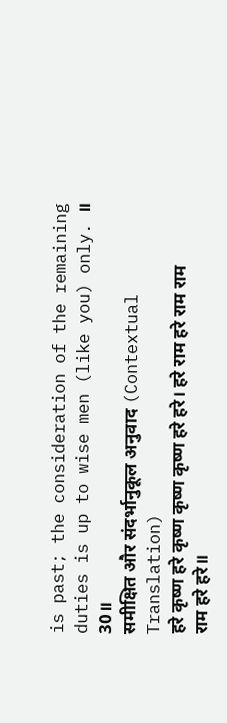is past; the consideration of the remaining duties is up to wise men (like you) only. ॥ 30॥
समीक्षित और संदर्भानुकूल अनुवाद (Contextual Translation)
हरे कृष्ण हरे कृष्ण कृष्ण कृष्ण हरे हरे। हरे राम हरे राम राम राम हरे हरे॥